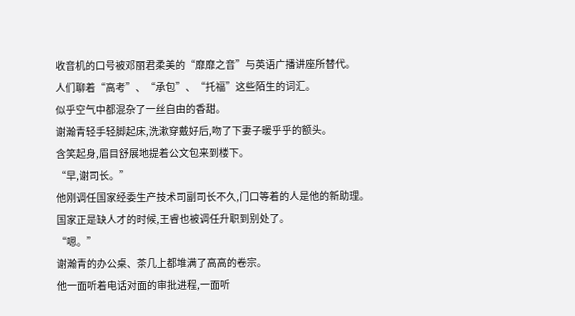收音机的口号被邓丽君柔美的“靡靡之音”与英语广播讲座所替代。
人们聊着“高考”、“承包”、“托福”这些陌生的词汇。
似乎空气中都混杂了一丝自由的香甜。
谢瀚青轻手轻脚起床,洗漱穿戴好后,吻了下妻子暖乎乎的额头。
含笑起身,眉目舒展地提着公文包来到楼下。
“早,谢司长。”
他刚调任国家经委生产技术司副司长不久,门口等着的人是他的新助理。
国家正是缺人才的时候,王睿也被调任升职到别处了。
“嗯。”
谢瀚青的办公桌、茶几上都堆满了高高的卷宗。
他一面听着电话对面的审批进程,一面听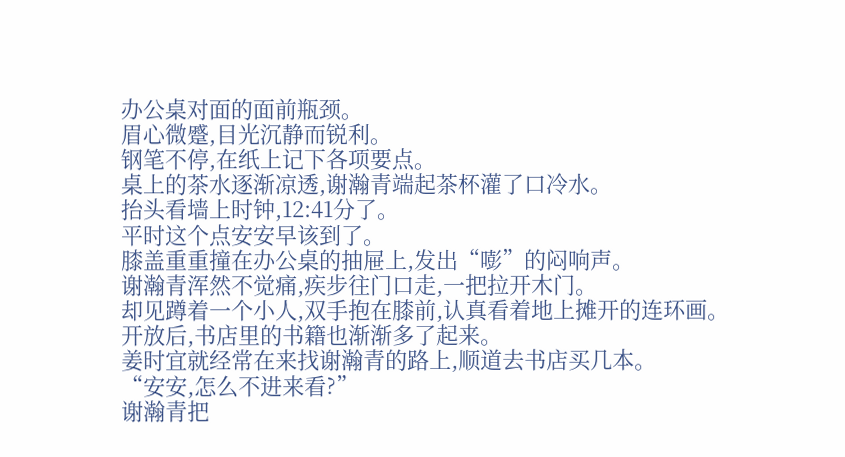办公桌对面的面前瓶颈。
眉心微蹙,目光沉静而锐利。
钢笔不停,在纸上记下各项要点。
桌上的茶水逐渐凉透,谢瀚青端起茶杯灌了口冷水。
抬头看墙上时钟,12:41分了。
平时这个点安安早该到了。
膝盖重重撞在办公桌的抽屉上,发出“嘭”的闷响声。
谢瀚青浑然不觉痛,疾步往门口走,一把拉开木门。
却见蹲着一个小人,双手抱在膝前,认真看着地上摊开的连环画。
开放后,书店里的书籍也渐渐多了起来。
姜时宜就经常在来找谢瀚青的路上,顺道去书店买几本。
“安安,怎么不进来看?”
谢瀚青把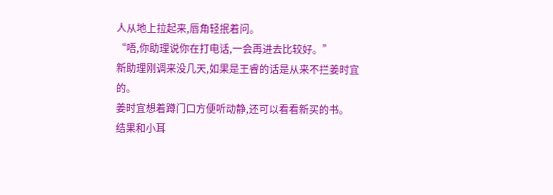人从地上拉起来,唇角轻抿着问。
“唔,你助理说你在打电话,一会再进去比较好。”
新助理刚调来没几天,如果是王睿的话是从来不拦姜时宜的。
姜时宜想着蹲门口方便听动静,还可以看看新买的书。
结果和小耳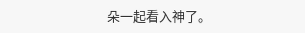朵一起看入神了。